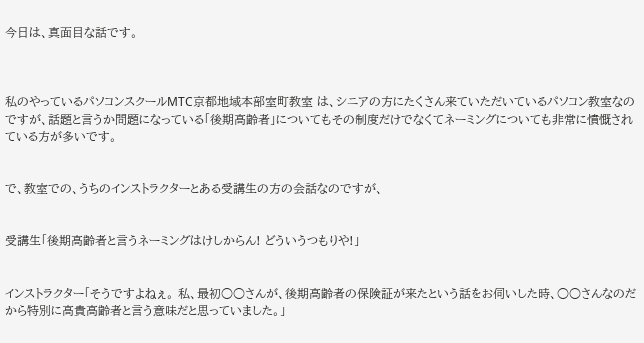今日は、真面目な話です。



私のやっているパソコンスクールMTC京都地域本部室町教室 は、シニアの方にたくさん来ていただいているパソコン教室なのですが、話題と言うか問題になっている「後期高齢者」についてもその制度だけでなくてネーミングについても非常に憤慨されている方が多いです。


で、教室での、うちのインストラクターとある受講生の方の会話なのですが、


受講生「後期高齢者と言うネーミングはけしからん! どういうつもりや!」


インストラクター「そうですよねぇ。 私、最初○○さんが、後期高齢者の保険証が来たという話をお伺いした時、○○さんなのだから特別に高貴高齢者と言う意味だと思っていました。」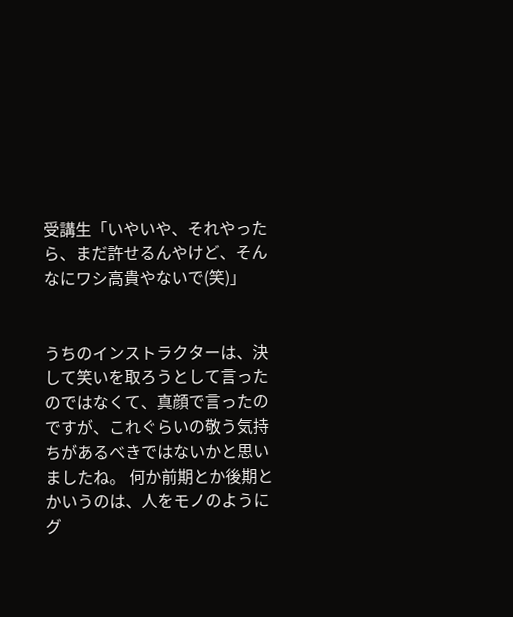受講生「いやいや、それやったら、まだ許せるんやけど、そんなにワシ高貴やないで(笑)」


うちのインストラクターは、決して笑いを取ろうとして言ったのではなくて、真顔で言ったのですが、これぐらいの敬う気持ちがあるべきではないかと思いましたね。 何か前期とか後期とかいうのは、人をモノのようにグ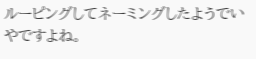ルーピングしてネーミングしたようでいやですよね。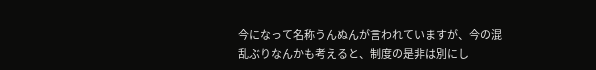今になって名称うんぬんが言われていますが、今の混乱ぶりなんかも考えると、制度の是非は別にし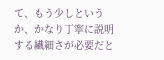て、もう少しというか、かなり丁寧に説明する繊細さが必要だと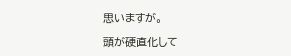思いますが。

頭が硬直化して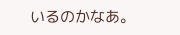いるのかなあ。